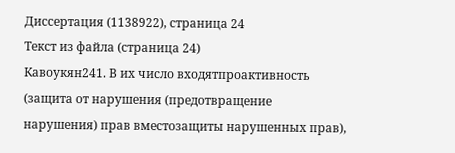Диссертация (1138922), страница 24
Текст из файла (страница 24)
Кавоукян241. В их число входятпроактивность (защита от нарушения (предотвращение нарушения) прав вместозащиты нарушенных прав),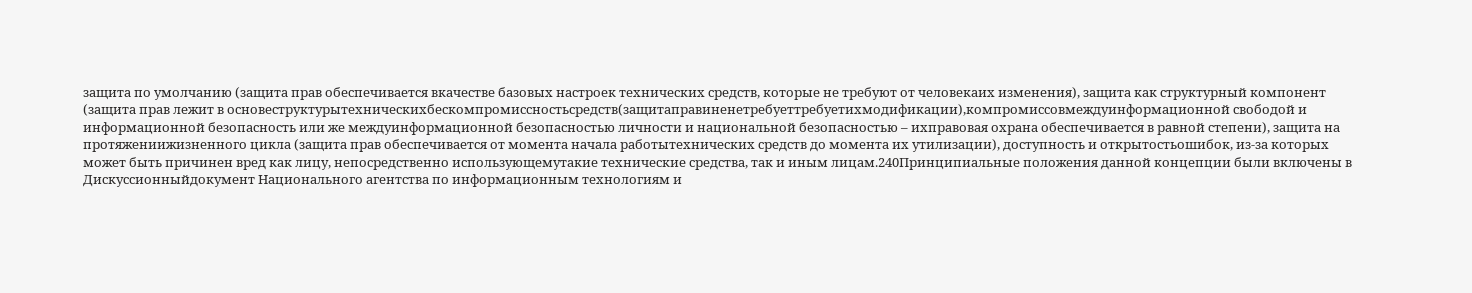защита по умолчанию (защита прав обеспечивается вкачестве базовых настроек технических средств, которые не требуют от человекаих изменения), защита как структурный компонент (защита прав лежит в основеструктурытехническихбескомпромиссностьсредств(защитаправиненетребуеттребуетихмодификации),компромиссовмеждуинформационной свободой и информационной безопасность или же междуинформационной безопасностью личности и национальной безопасностью – ихправовая охрана обеспечивается в равной степени), защита на протяжениижизненного цикла (защита прав обеспечивается от момента начала работытехнических средств до момента их утилизации), доступность и открытостьошибок, из-за которых может быть причинен вред как лицу, непосредственно использующемутакие технические средства, так и иным лицам.240Принципиальные положения данной концепции были включены в Дискуссионныйдокумент Национального агентства по информационным технологиям и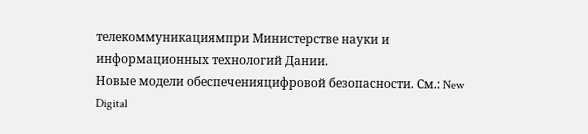телекоммуникациямпри Министерстве науки и информационных технологий Дании.
Новые модели обеспеченияцифровой безопасности. См.: New Digital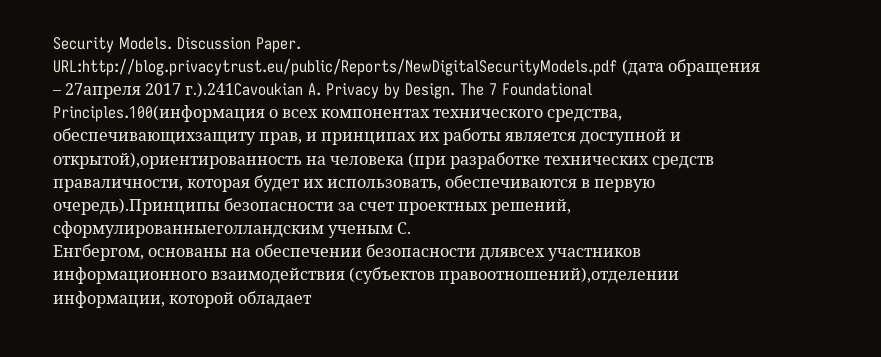Security Models. Discussion Paper. URL:http://blog.privacytrust.eu/public/Reports/NewDigitalSecurityModels.pdf (дата обращения – 27апреля 2017 г.).241Cavoukian A. Privacy by Design. The 7 Foundational Principles.100(информация о всех компонентах технического средства, обеспечивающихзащиту прав, и принципах их работы является доступной и открытой),ориентированность на человека (при разработке технических средств праваличности, которая будет их использовать, обеспечиваются в первую очередь).Принципы безопасности за счет проектных решений, сформулированныеголландским ученым С.
Енгбергом, основаны на обеспечении безопасности длявсех участников информационного взаимодействия (субъектов правоотношений),отделении информации, которой обладает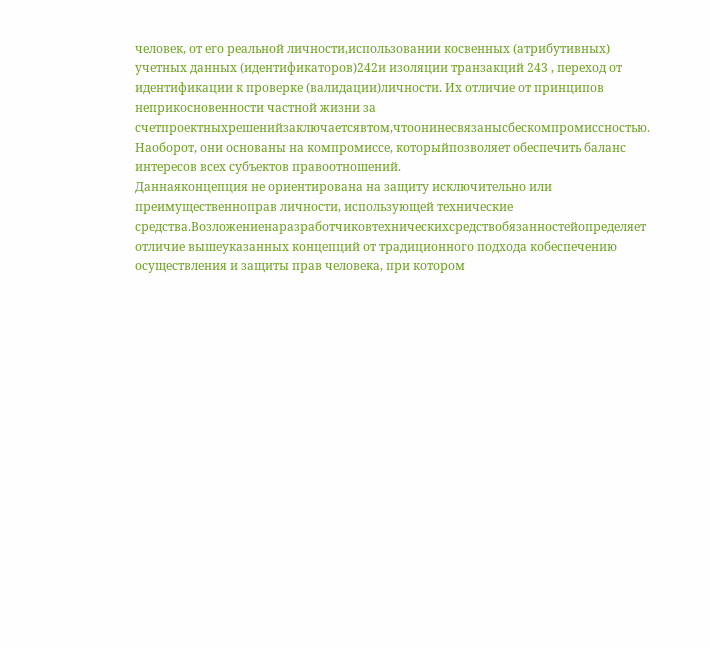человек, от его реальной личности,использовании косвенных (атрибутивных) учетных данных (идентификаторов)242и изоляции транзакций 243 , переход от идентификации к проверке (валидации)личности. Их отличие от принципов неприкосновенности частной жизни за счетпроектныхрешенийзаключаетсявтом,чтоонинесвязанысбескомпромиссностью. Наоборот, они основаны на компромиссе, которыйпозволяет обеспечить баланс интересов всех субъектов правоотношений.
Даннаяконцепция не ориентирована на защиту исключительно или преимущественноправ личности, использующей технические средства.Возложениенаразработчиковтехническихсредствобязанностейопределяет отличие вышеуказанных концепций от традиционного подхода кобеспечению осуществления и защиты прав человека, при котором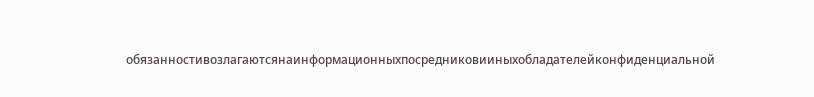обязанностивозлагаютсянаинформационныхпосредниковииныхобладателейконфиденциальной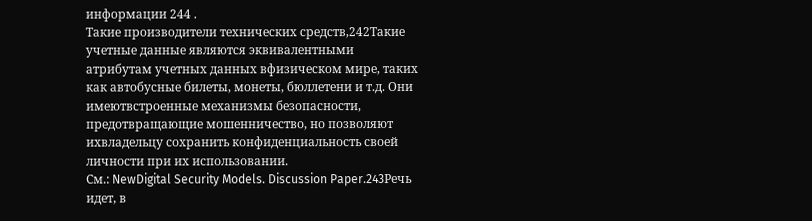информации 244 .
Такие производители технических средств,242Такие учетные данные являются эквивалентными атрибутам учетных данных вфизическом мире, таких как автобусные билеты, монеты, бюллетени и т.д. Они имеютвстроенные механизмы безопасности, предотвращающие мошенничество, но позволяют ихвладельцу сохранить конфиденциальность своей личности при их использовании.
См.: NewDigital Security Models. Discussion Paper.243Речь идет, в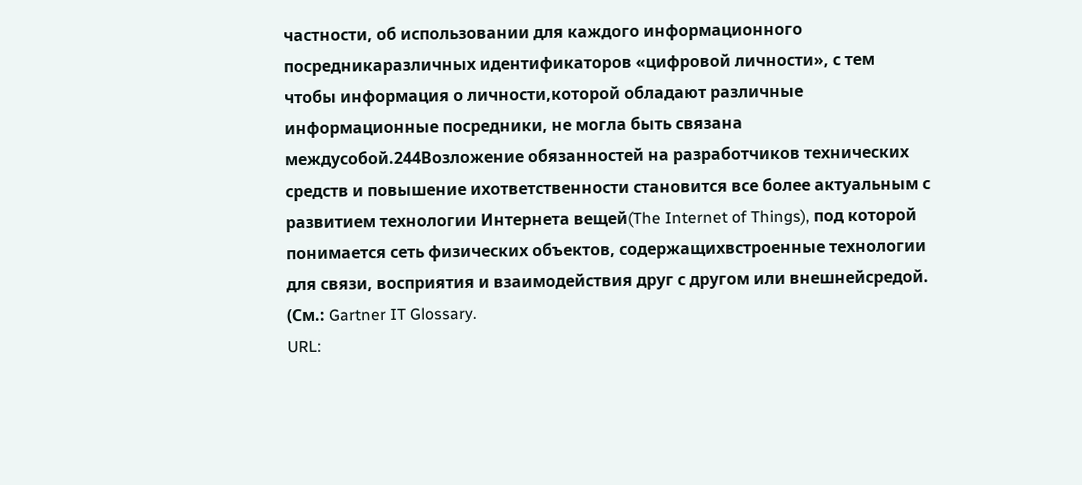частности, об использовании для каждого информационного посредникаразличных идентификаторов «цифровой личности», с тем чтобы информация о личности,которой обладают различные информационные посредники, не могла быть связана междусобой.244Возложение обязанностей на разработчиков технических средств и повышение ихответственности становится все более актуальным с развитием технологии Интернета вещей(The Internet of Things), под которой понимается сеть физических объектов, содержащихвстроенные технологии для связи, восприятия и взаимодействия друг с другом или внешнейсредой. (См.: Gartner IT Glossary.
URL: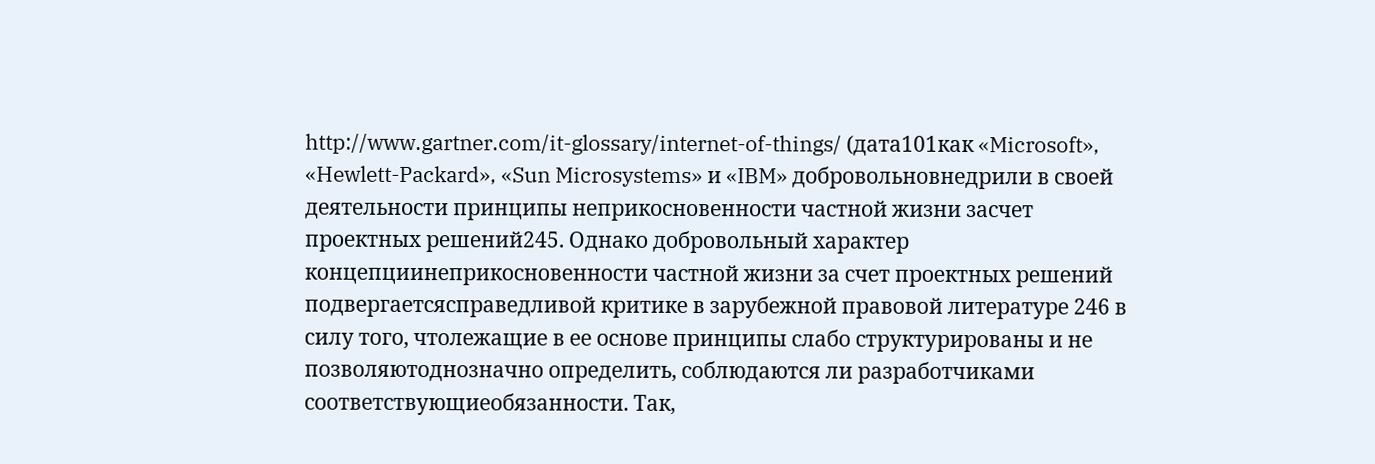http://www.gartner.com/it-glossary/internet-of-things/ (дата101как «Microsoft», «Hewlett-Packard», «Sun Microsystems» и «IBM» добровольновнедрили в своей деятельности принципы неприкосновенности частной жизни засчет проектных решений245. Однако добровольный характер концепциинеприкосновенности частной жизни за счет проектных решений подвергаетсясправедливой критике в зарубежной правовой литературе 246 в силу того, чтолежащие в ее основе принципы слабо структурированы и не позволяютоднозначно определить, соблюдаются ли разработчиками соответствующиеобязанности. Так,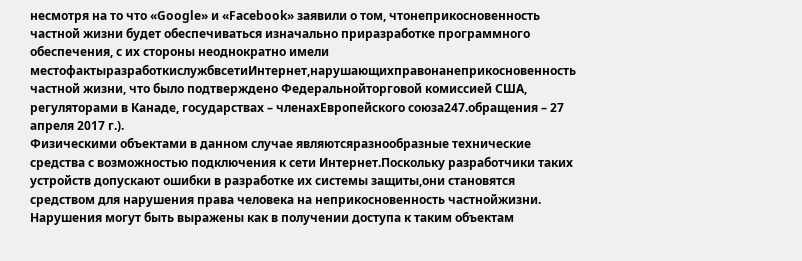несмотря на то что «Google» и «Facebook» заявили о том, чтонеприкосновенность частной жизни будет обеспечиваться изначально приразработке программного обеспечения, с их стороны неоднократно имели местофактыразработкислужбвсетиИнтернет,нарушающихправонанеприкосновенность частной жизни, что было подтверждено Федеральнойторговой комиссией США, регуляторами в Канаде, государствах – членахЕвропейского союза247.обращения – 27 апреля 2017 г.).
Физическими объектами в данном случае являютсяразнообразные технические средства с возможностью подключения к сети Интернет.Поскольку разработчики таких устройств допускают ошибки в разработке их системы защиты,они становятся средством для нарушения права человека на неприкосновенность частнойжизни. Нарушения могут быть выражены как в получении доступа к таким объектам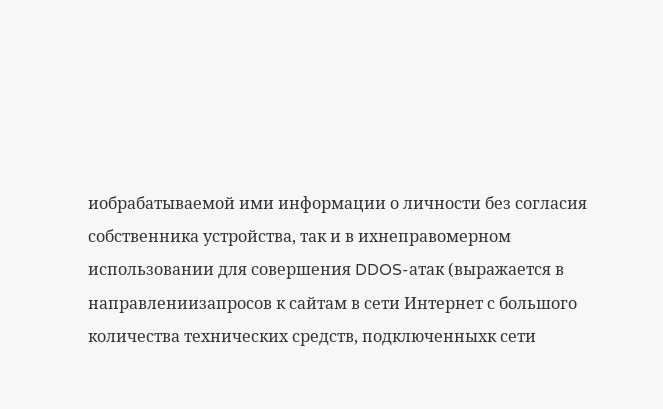иобрабатываемой ими информации о личности без согласия собственника устройства, так и в ихнеправомерном использовании для совершения DDOS-атак (выражается в направлениизапросов к сайтам в сети Интернет с большого количества технических средств, подключенныхк сети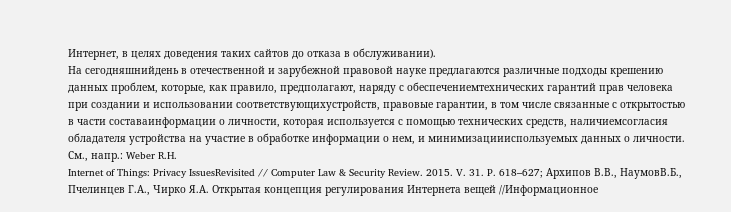Интернет, в целях доведения таких сайтов до отказа в обслуживании).
На сегодняшнийдень в отечественной и зарубежной правовой науке предлагаются различные подходы крешению данных проблем, которые, как правило, предполагают, наряду с обеспечениемтехнических гарантий прав человека при создании и использовании соответствующихустройств, правовые гарантии, в том числе связанные с открытостью в части составаинформации о личности, которая используется с помощью технических средств, наличиемсогласия обладателя устройства на участие в обработке информации о нем, и минимизациииспользуемых данных о личности. См., напр.: Weber R.H.
Internet of Things: Privacy IssuesRevisited // Computer Law & Security Review. 2015. V. 31. P. 618–627; Архипов В.В., НаумовВ.Б., Пчелинцев Г.А., Чирко Я.А. Открытая концепция регулирования Интернета вещей //Информационное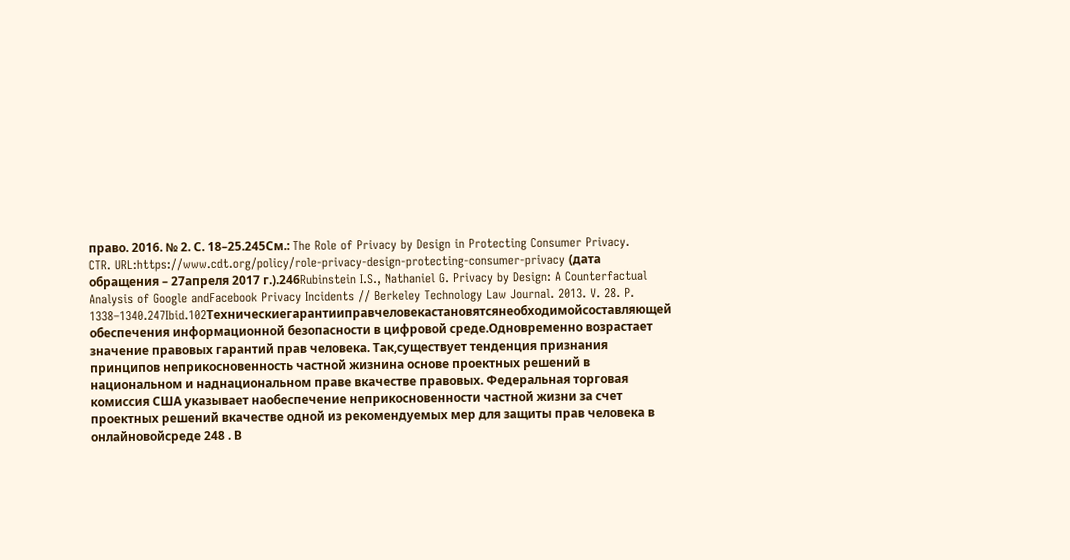право. 2016. № 2. С. 18–25.245См.: The Role of Privacy by Design in Protecting Consumer Privacy.
CTR. URL:https://www.cdt.org/policy/role-privacy-design-protecting-consumer-privacy (дата обращения – 27апреля 2017 г.).246Rubinstein I.S., Nathaniel G. Privacy by Design: A Counterfactual Analysis of Google andFacebook Privacy Incidents // Berkeley Technology Law Journal. 2013. V. 28. P.
1338–1340.247Ibid.102Техническиегарантииправчеловекастановятсянеобходимойсоставляющей обеспечения информационной безопасности в цифровой среде.Одновременно возрастает значение правовых гарантий прав человека. Так,существует тенденция признания принципов неприкосновенность частной жизнина основе проектных решений в национальном и наднациональном праве вкачестве правовых. Федеральная торговая комиссия США указывает наобеспечение неприкосновенности частной жизни за счет проектных решений вкачестве одной из рекомендуемых мер для защиты прав человека в онлайновойсреде 248 . В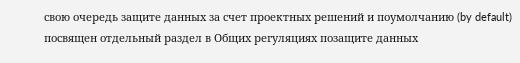свою очередь защите данных за счет проектных решений и поумолчанию (by default) посвящен отдельный раздел в Общих регуляциях позащите данных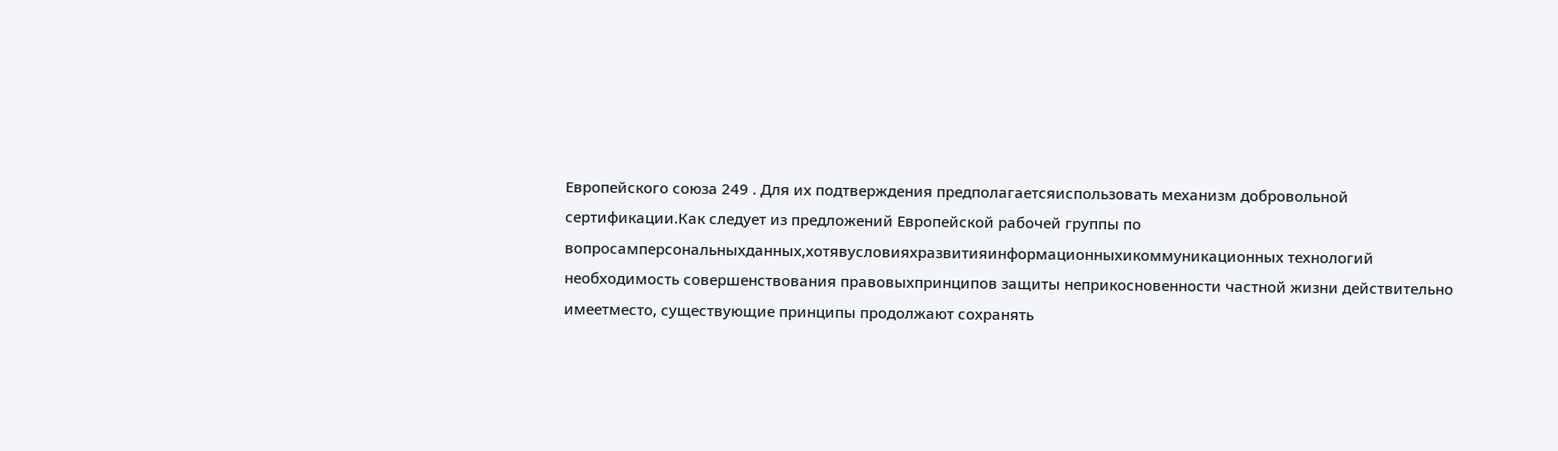Европейского союза 249 . Для их подтверждения предполагаетсяиспользовать механизм добровольной сертификации.Как следует из предложений Европейской рабочей группы по вопросамперсональныхданных,хотявусловияхразвитияинформационныхикоммуникационных технологий необходимость совершенствования правовыхпринципов защиты неприкосновенности частной жизни действительно имеетместо, существующие принципы продолжают сохранять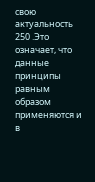свою актуальность 250 .Это означает, что данные принципы равным образом применяются и в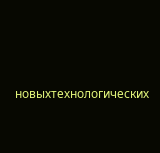новыхтехнологических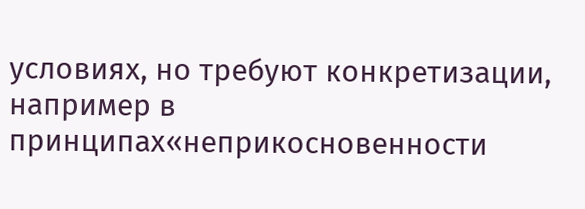условиях, но требуют конкретизации, например в принципах«неприкосновенности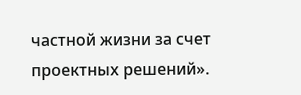частной жизни за счет проектных решений».